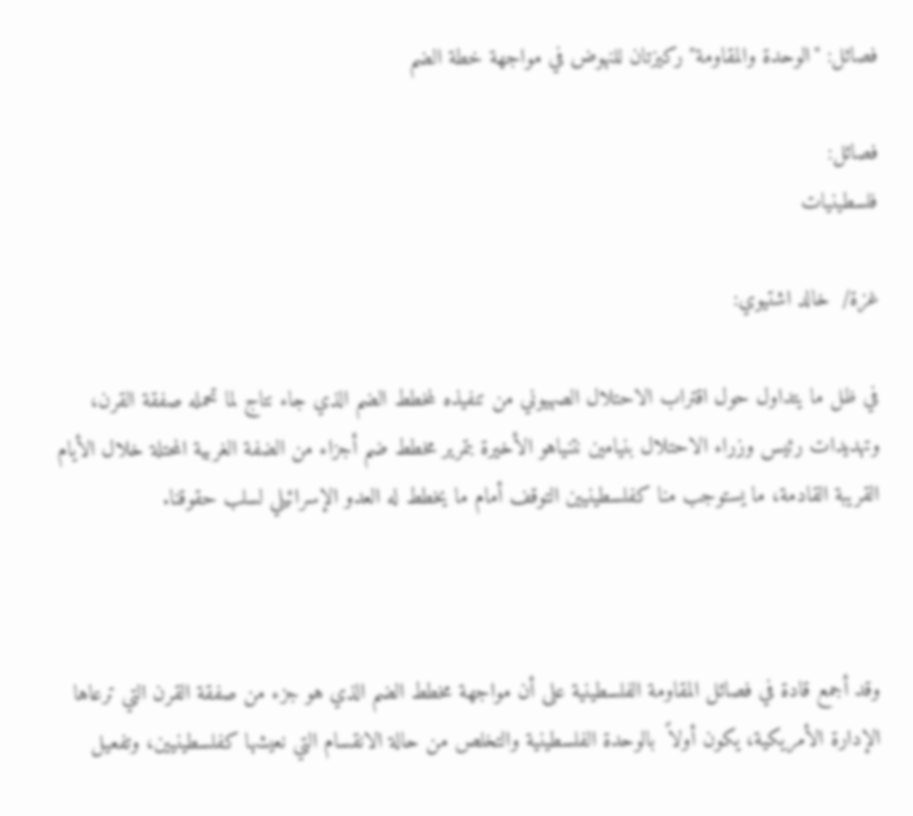فصائل: "الوحدة والمقاومة" ركيزتان للنهوض في مواجهة خطة الضم

فصائل:
فلسطينيات

غزة/  خالد اشتيوي:

في ظل ما يتداول حول اقتراب الاحتلال الصهيوني من تنفيذه لمخطط الضم الذي جاء نتاج لما تحمله صفقة القرن، وتهديدات رئيس وزراء الاحتلال بنيامين نتنياهو الأخيرة بتمرير مخطط ضم أجزاء من الضفة الغربية المحتلة خلال الأيام القريبة القادمة، ما يستوجب منا كفلسطينيين التوقف أمام ما يخطط له العدو الإسرائيلي لسلب حقوقنا.



وقد أجمع قادة في فصائل المقاومة الفلسطينية على أن مواجهة مخطط الضم الذي هو جزء من صفقة القرن التي ترعاها الإدارة الأمريكية، يكون أولاً  بالوحدة الفلسطينية والتخلص من حالة الانقسام التي نعيشها كفلسطينيين، وتفعيل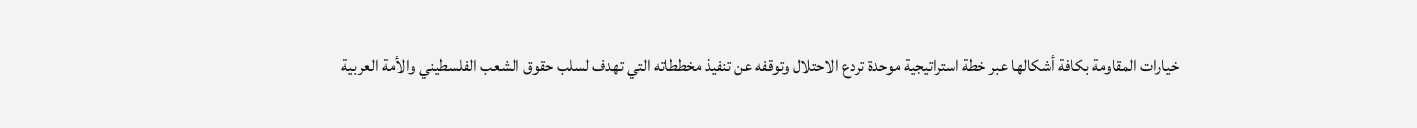خيارات المقاومة بكافة أشكالها عبر خطة استراتيجية موحدة تردع الاحتلال وتوقفه عن تنفيذ مخططاته التي تهدف لسلب حقوق الشعب الفلسطيني والأمة العربية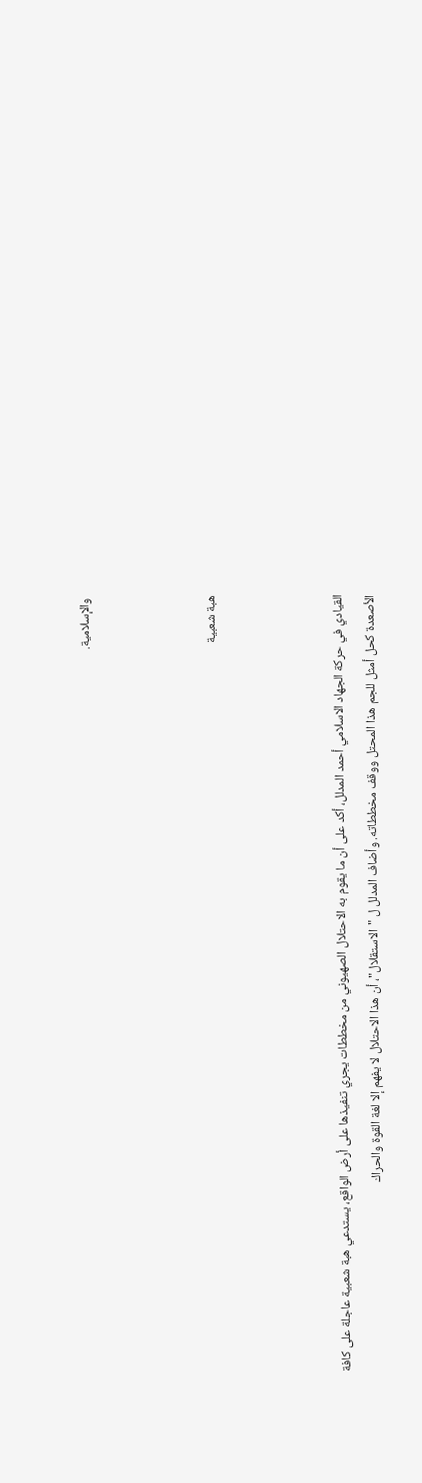والإسلامية.



هبة شعبية



القيادي في حركة الجهاد الاسلامي أحمد المدلل، أكد على أن ما يقوم به الاحتلال الصهيوني من مخططات يجري تنفيذها على أرض الواقع، يستدعي هبة شعبية عاجلة على كافة الأصعدة كحل أمثل للجم هذا المحتل ووقف مخططاته. وأضاف المدلل ل "الاستقلال"، أن هذا الاحتلال لا يفهم إلا لغة القوة والحراك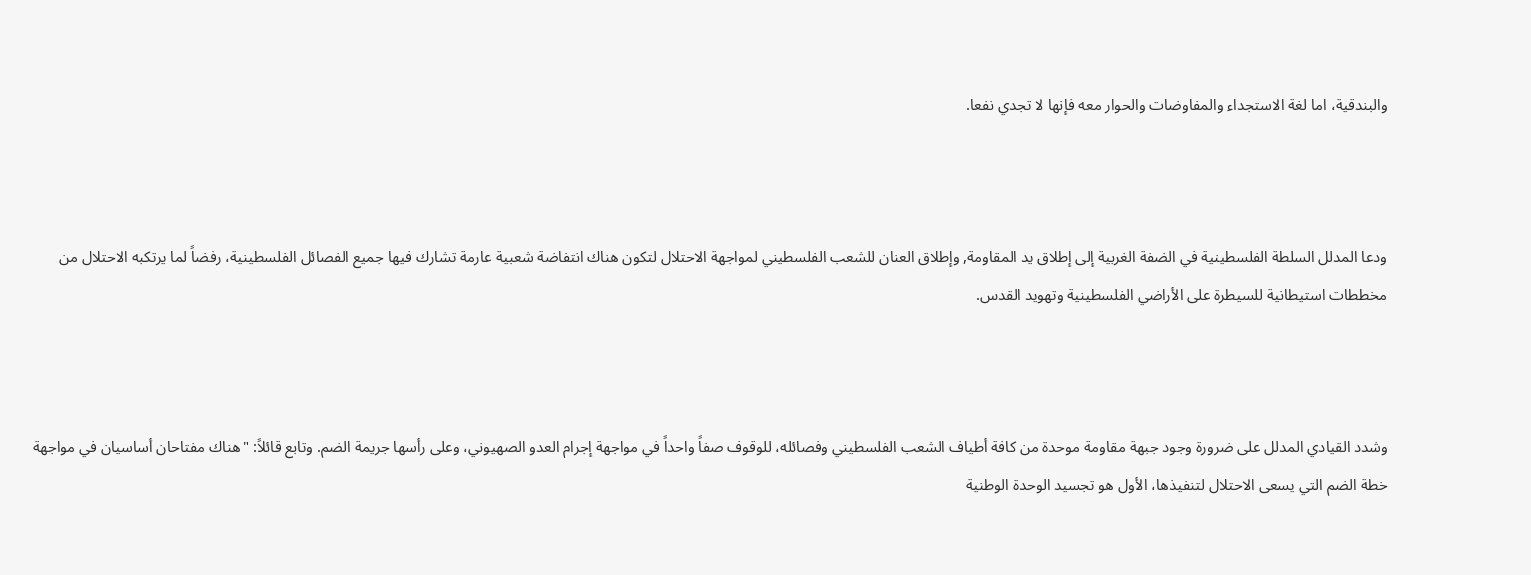والبندقية، اما لغة الاستجداء والمفاوضات والحوار معه فإنها لا تجدي نفعا.



ودعا المدلل السلطة الفلسطينية في الضفة الغربية إلى إطلاق يد المقاومة, وإطلاق العنان للشعب الفلسطيني لمواجهة الاحتلال لتكون هناك انتفاضة شعبية عارمة تشارك فيها جميع الفصائل الفلسطينية، رفضاً لما يرتكبه الاحتلال من مخططات استيطانية للسيطرة على الأراضي الفلسطينية وتهويد القدس.



وشدد القيادي المدلل على ضرورة وجود جبهة مقاومة موحدة من كافة أطياف الشعب الفلسطيني وفصائله، للوقوف صفاً واحداً في مواجهة إجرام العدو الصهيوني، وعلى رأسها جريمة الضم. وتابع قائلاً: "هناك مفتاحان أساسيان في مواجهة خطة الضم التي يسعى الاحتلال لتنفيذها، الأول هو تجسيد الوحدة الوطنية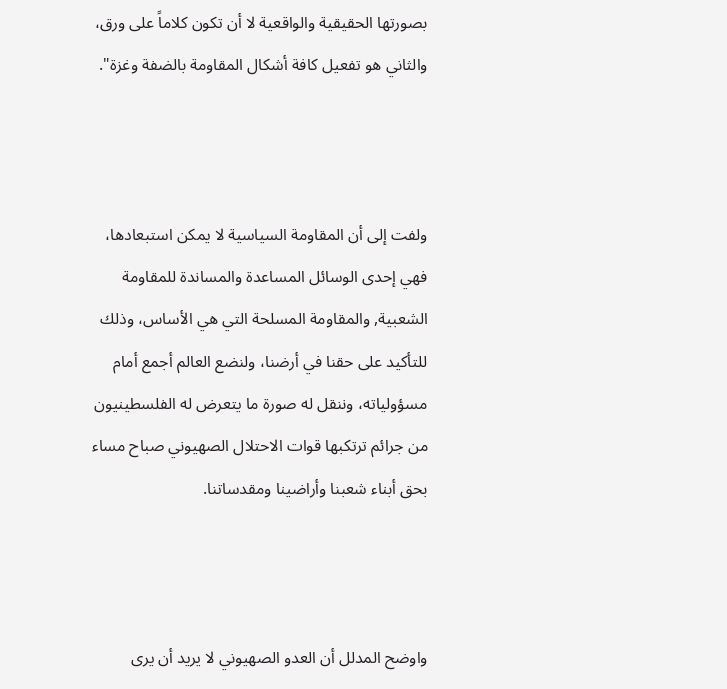بصورتها الحقيقية والواقعية لا أن تكون كلاماً على ورق، والثاني هو تفعيل كافة أشكال المقاومة بالضفة وغزة".



ولفت إلى أن المقاومة السياسية لا يمكن استبعادها، فهي إحدى الوسائل المساعدة والمساندة للمقاومة الشعبية, والمقاومة المسلحة التي هي الأساس، وذلك للتأكيد على حقنا في أرضنا، ولنضع العالم أجمع أمام مسؤولياته، وننقل له صورة ما يتعرض له الفلسطينيون من جرائم ترتكبها قوات الاحتلال الصهيوني صباح مساء بحق أبناء شعبنا وأراضينا ومقدساتنا.



واوضح المدلل أن العدو الصهيوني لا يريد أن يرى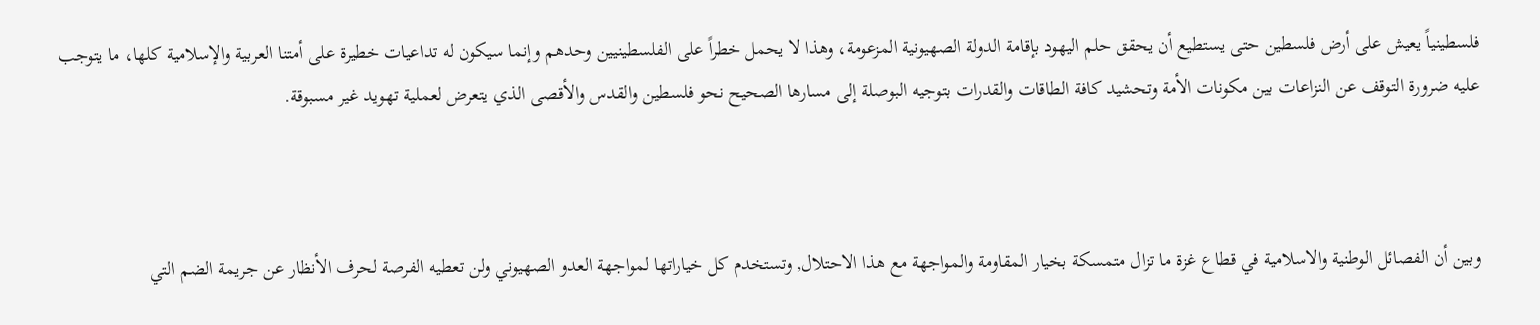فلسطينياً يعيش على أرض فلسطين حتى يستطيع أن يحقق حلم اليهود بإقامة الدولة الصهيونية المزعومة، وهذا لا يحمل خطراً على الفلسطينيين وحدهم وإنما سيكون له تداعيات خطيرة على أمتنا العربية والإسلامية كلها، ما يتوجب عليه ضرورة التوقف عن النزاعات بين مكونات الأمة وتحشيد كافة الطاقات والقدرات بتوجيه البوصلة إلى مسارها الصحيح نحو فلسطين والقدس والأقصى الذي يتعرض لعملية تهويد غير مسبوقة.



وبين أن الفصائل الوطنية والاسلامية في قطاع غزة ما تزال متمسكة بخيار المقاومة والمواجهة مع هذا الاحتلال, وتستخدم كل خياراتها لمواجهة العدو الصهيوني ولن تعطيه الفرصة لحرف الأنظار عن جريمة الضم التي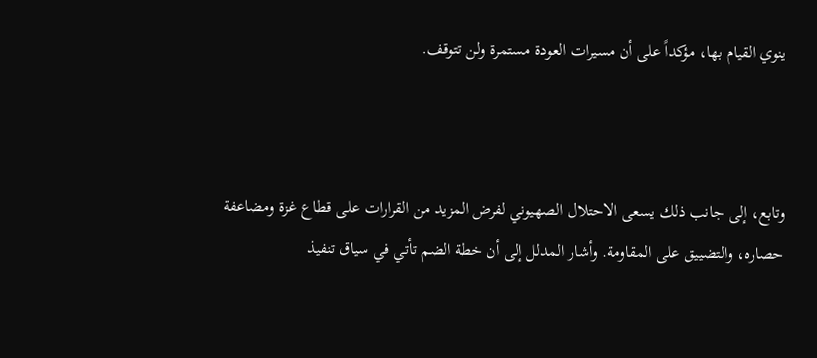ينوي القيام بها، مؤكداً على أن مسيرات العودة مستمرة ولن تتوقف.



وتابع، إلى جانب ذلك يسعى الاحتلال الصهيوني لفرض المزيد من القرارات على قطاع غزة ومضاعفة حصاره، والتضييق على المقاومة. وأشار المدلل إلى أن خطة الضم تأتي في سياق تنفيذ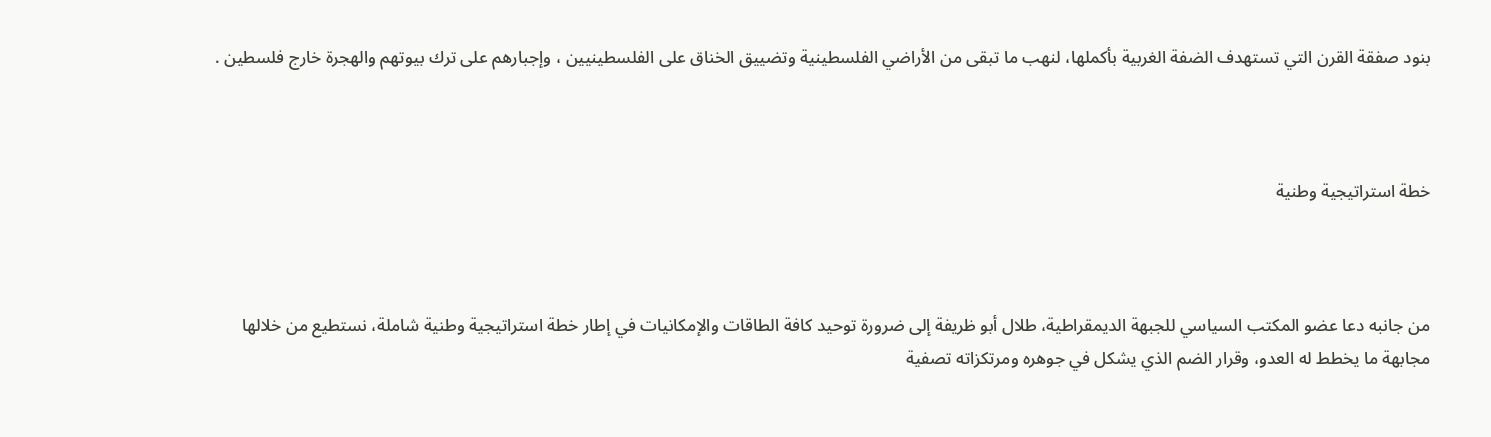بنود صفقة القرن التي تستهدف الضفة الغربية بأكملها، لنهب ما تبقى من الأراضي الفلسطينية وتضييق الخناق على الفلسطينيين ، وإجبارهم على ترك بيوتهم والهجرة خارج فلسطين .



خطة استراتيجية وطنية



من جانبه دعا عضو المكتب السياسي للجبهة الديمقراطية، طلال أبو ظريفة إلى ضرورة توحيد كافة الطاقات والإمكانيات في إطار خطة استراتيجية وطنية شاملة، نستطيع من خلالها مجابهة ما يخطط له العدو، وقرار الضم الذي يشكل في جوهره ومرتكزاته تصفية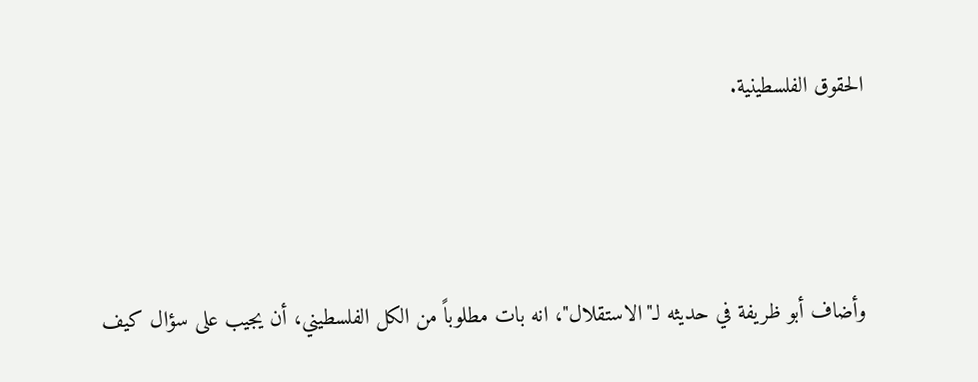الحقوق الفلسطينية.



وأضاف أبو ظريفة في حديثه لـ"الاستقلال"، انه بات مطلوباً من الكل الفلسطيني، أن يجيب على سؤال كيف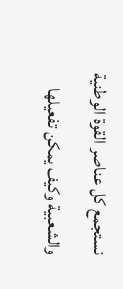نستجمع كل عناصر القوة الوطنية والشعبية وكيف يمكن تفعيلها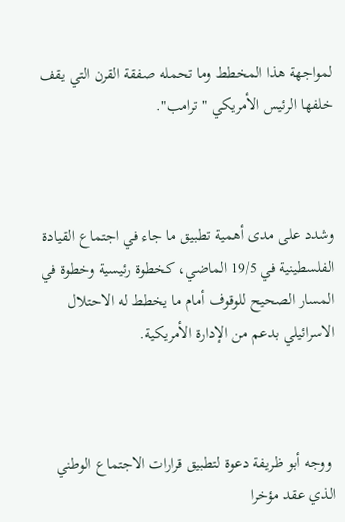لمواجهة هذا المخطط وما تحمله صفقة القرن التي يقف خلفها الرئيس الأمريكي "ترامب".



وشدد على مدى أهمية تطبيق ما جاء في اجتماع القيادة الفلسطينية في 19/5 الماضي، كخطوة رئيسية وخطوة في المسار الصحيح للوقوف أمام ما يخطط له الاحتلال الاسرائيلي بدعم من الإدارة الأمريكية.



 ووجه أبو ظريفة دعوة لتطبيق قرارات الاجتماع الوطني الذي عقد مؤخرا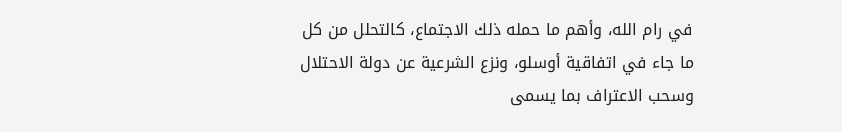في رام الله، وأهم ما حمله ذلك الاجتماع، كالتحلل من كل ما جاء في اتفاقية أوسلو، ونزع الشرعية عن دولة الاحتلال وسحب الاعتراف بما يسمى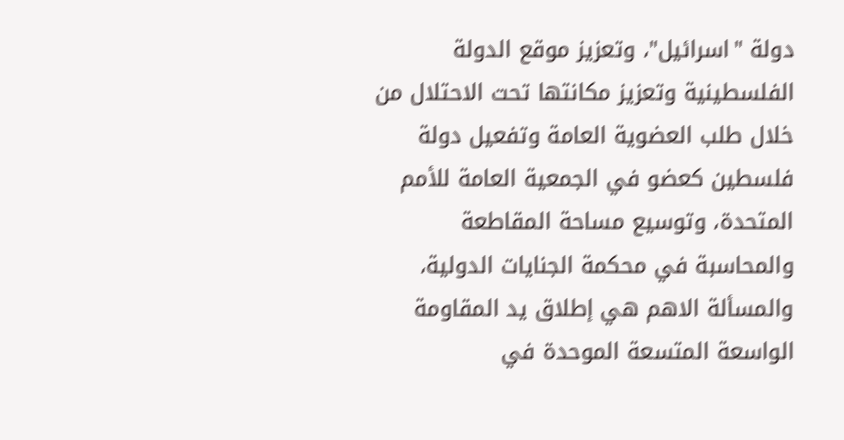دولة "اسرائيل"، وتعزيز موقع الدولة الفلسطينية وتعزيز مكانتها تحت الاحتلال من خلال طلب العضوية العامة وتفعيل دولة فلسطين كعضو في الجمعية العامة للأمم المتحدة، وتوسيع مساحة المقاطعة والمحاسبة في محكمة الجنايات الدولية، والمسألة الاهم هي إطلاق يد المقاومة الواسعة المتسعة الموحدة في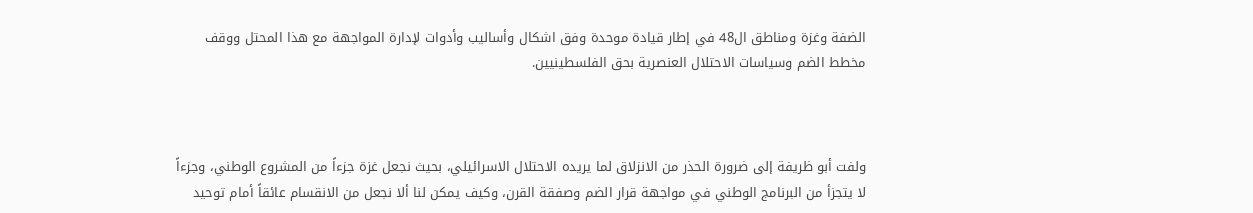الضفة وغزة ومناطق ال48 في إطار قيادة موحدة وفق اشكال وأساليب وأدوات لإدارة المواجهة مع هذا المحتل ووقف مخطط الضم وسياسات الاحتلال العنصرية بحق الفلسطينيين.



ولفت أبو ظريفة إلى ضرورة الحذر من الانزلاق لما يريده الاحتلال الاسرائيلي، بحيث نجعل غزة جزءاً من المشروع الوطني، وجزءاً لا يتجزأ من البرنامج الوطني في مواجهة قرار الضم وصفقة القرن، وكيف يمكن لنا ألا نجعل من الانقسام عائقاً أمام توحيد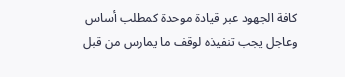كافة الجهود عبر قيادة موحدة كمطلب أساس وعاجل يجب تنفيذه لوقف ما يمارس من قبل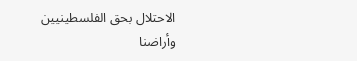الاحتلال بحق الفلسطينيين وأراضنا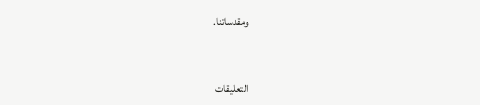ومقدساتنا.



التعليقات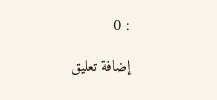: 0

إضافة تعليق